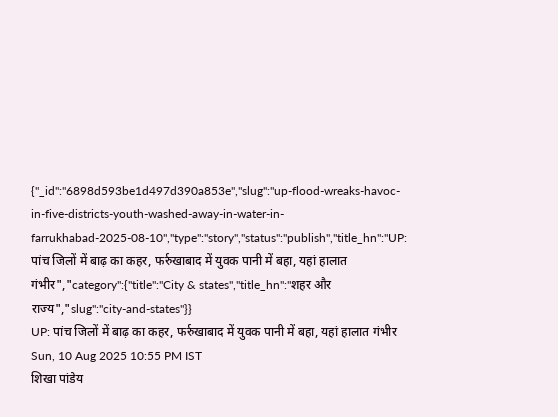{"_id":"6898d593be1d497d390a853e","slug":"up-flood-wreaks-havoc-in-five-districts-youth-washed-away-in-water-in-farrukhabad-2025-08-10","type":"story","status":"publish","title_hn":"UP: पांच जिलों में बाढ़ का कहर, फर्रुखाबाद में युवक पानी में बहा, यहां हालात गंभीर","category":{"title":"City & states","title_hn":"शहर और राज्य","slug":"city-and-states"}}
UP: पांच जिलों में बाढ़ का कहर, फर्रुखाबाद में युवक पानी में बहा, यहां हालात गंभीर
Sun, 10 Aug 2025 10:55 PM IST
शिखा पांडेय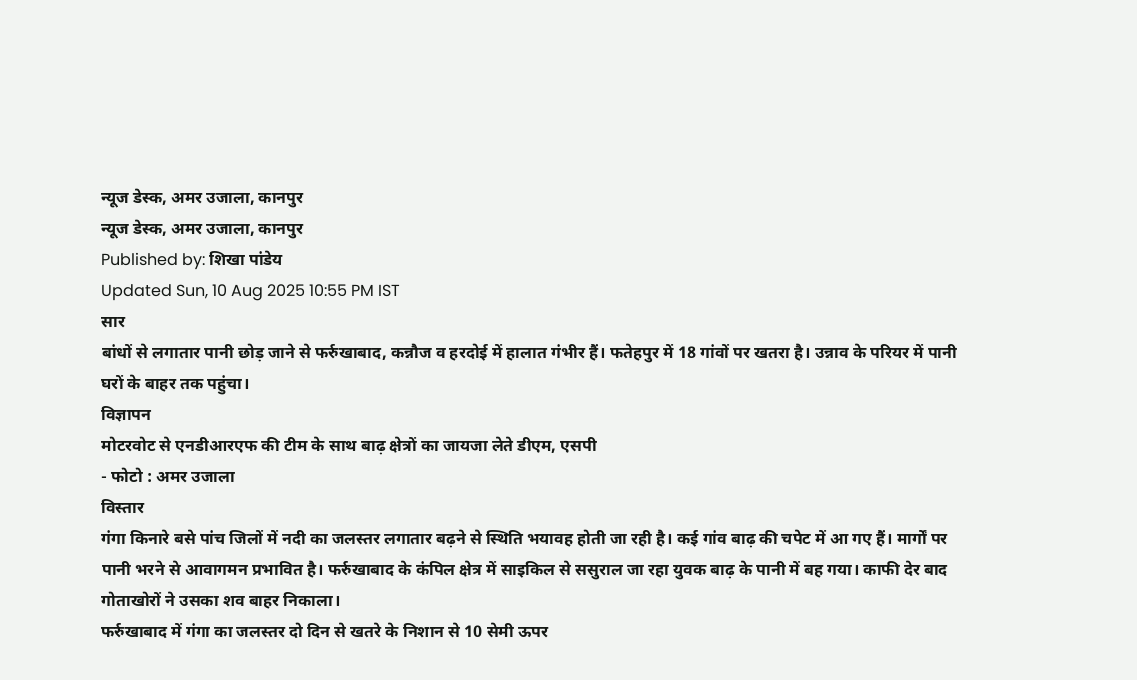न्यूज डेस्क, अमर उजाला, कानपुर
न्यूज डेस्क, अमर उजाला, कानपुर
Published by: शिखा पांडेय
Updated Sun, 10 Aug 2025 10:55 PM IST
सार
बांधों से लगातार पानी छोड़ जाने से फर्रुखाबाद, कन्नौज व हरदोई में हालात गंभीर हैं। फतेहपुर में 18 गांवों पर खतरा है। उन्नाव के परियर में पानी घरों के बाहर तक पहुंचा।
विज्ञापन
मोटरवोट से एनडीआरएफ की टीम के साथ बाढ़ क्षेत्रों का जायजा लेते डीएम, एसपी
- फोटो : अमर उजाला
विस्तार
गंगा किनारे बसे पांच जिलों में नदी का जलस्तर लगातार बढ़ने से स्थिति भयावह होती जा रही है। कई गांव बाढ़ की चपेट में आ गए हैं। मार्गों पर पानी भरने से आवागमन प्रभावित है। फर्रुखाबाद के कंपिल क्षेत्र में साइकिल से ससुराल जा रहा युवक बाढ़ के पानी में बह गया। काफी देर बाद गोताखोरों ने उसका शव बाहर निकाला।
फर्रुखाबाद में गंगा का जलस्तर दो दिन से खतरे के निशान से 10 सेमी ऊपर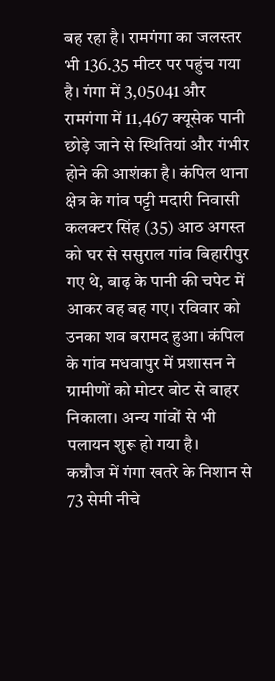बह रहा है। रामगंगा का जलस्तर भी 136.35 मीटर पर पहुंच गया है। गंगा में 3,05041 और रामगंगा में 11,467 क्यूसेक पानी छोड़े जाने से स्थितियां और गंभीर होने की आशंका है। कंपिल थाना क्षेत्र के गांव पट्टी मदारी निवासी कलक्टर सिंह (35) आठ अगस्त को घर से ससुराल गांव बिहारीपुर गए थे, बाढ़ के पानी की चपेट में आकर वह बह गए। रविवार को उनका शव बरामद हुआ। कंपिल के गांव मधवापुर में प्रशासन ने ग्रामीणों को मोटर बोट से बाहर निकाला। अन्य गांवों से भी पलायन शुरू हो गया है।
कन्नौज में गंगा खतरे के निशान से 73 सेमी नीचे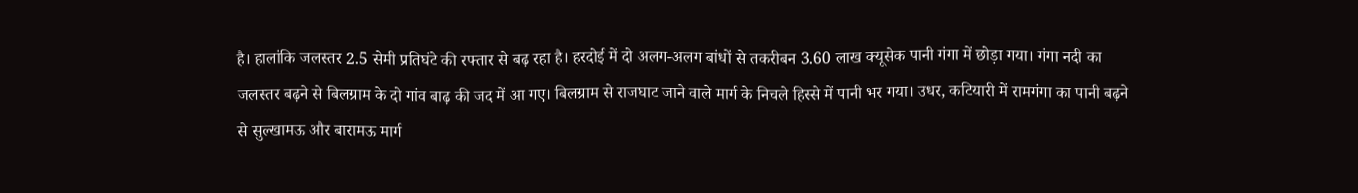है। हालांकि जलस्तर 2.5 सेमी प्रतिघंटे की रफ्तार से बढ़ रहा है। हरदोई में दो अलग-अलग बांधों से तकरीबन 3.60 लाख क्यूसेक पानी गंगा में छोड़ा गया। गंगा नदी का जलस्तर बढ़ने से बिलग्राम के दो गांव बाढ़ की जद में आ गए। बिलग्राम से राजघाट जाने वाले मार्ग के निचले हिस्से में पानी भर गया। उधर, कटियारी में रामगंगा का पानी बढ़ने से सुल्खामऊ और बारामऊ मार्ग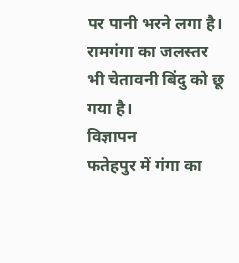पर पानी भरने लगा है। रामगंगा का जलस्तर भी चेतावनी बिंदु को छू गया है।
विज्ञापन
फतेहपुर में गंगा का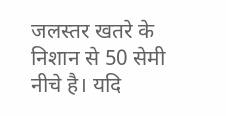जलस्तर खतरे के निशान से 50 सेमी नीचे है। यदि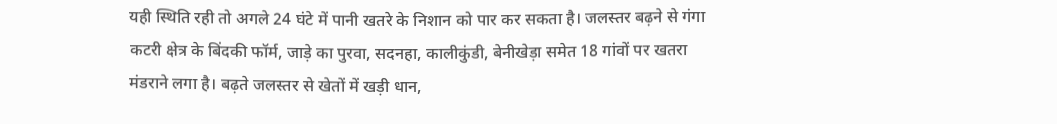यही स्थिति रही तो अगले 24 घंटे में पानी खतरे के निशान को पार कर सकता है। जलस्तर बढ़ने से गंगा कटरी क्षेत्र के बिंदकी फॉर्म, जाड़े का पुरवा, सदनहा, कालीकुंडी, बेनीखेड़ा समेत 18 गांवों पर खतरा मंडराने लगा है। बढ़ते जलस्तर से खेतों में खड़ी धान,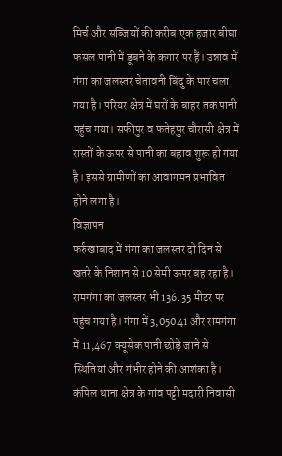मिर्च और सब्जियों की करीब एक हजार बीघा फसल पानी में डूबने के कगार पर हैं। उन्नाव में गंगा का जलस्तर चेतावनी बिंदु के पार चला गया है। परियर क्षेत्र में घरों के बाहर तक पानी पहुंच गया। सफीपुर व फतेहपुर चौरासी क्षेत्र में रास्तों के ऊपर से पानी का बहाव शुरू हो गया है। इससे ग्रामीणों का आवागमन प्रभावित होने लगा है।
विज्ञापन
फर्रुखाबाद में गंगा का जलस्तर दो दिन से खतरे के निशान से 10 सेमी ऊपर बह रहा है। रामगंगा का जलस्तर भी 136.35 मीटर पर पहुंच गया है। गंगा में 3,05041 और रामगंगा में 11,467 क्यूसेक पानी छोड़े जाने से स्थितियां और गंभीर होने की आशंका है। कंपिल थाना क्षेत्र के गांव पट्टी मदारी निवासी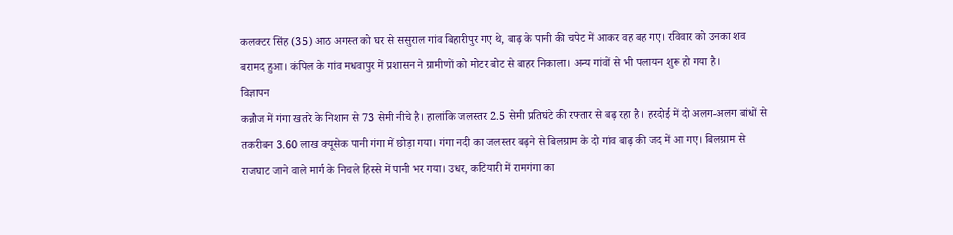कलक्टर सिंह (35) आठ अगस्त को घर से ससुराल गांव बिहारीपुर गए थे, बाढ़ के पानी की चपेट में आकर वह बह गए। रविवार को उनका शव बरामद हुआ। कंपिल के गांव मधवापुर में प्रशासन ने ग्रामीणों को मोटर बोट से बाहर निकाला। अन्य गांवों से भी पलायन शुरू हो गया है।
विज्ञापन
कन्नौज में गंगा खतरे के निशान से 73 सेमी नीचे है। हालांकि जलस्तर 2.5 सेमी प्रतिघंटे की रफ्तार से बढ़ रहा है। हरदोई में दो अलग-अलग बांधों से तकरीबन 3.60 लाख क्यूसेक पानी गंगा में छोड़ा गया। गंगा नदी का जलस्तर बढ़ने से बिलग्राम के दो गांव बाढ़ की जद में आ गए। बिलग्राम से राजघाट जाने वाले मार्ग के निचले हिस्से में पानी भर गया। उधर, कटियारी में रामगंगा का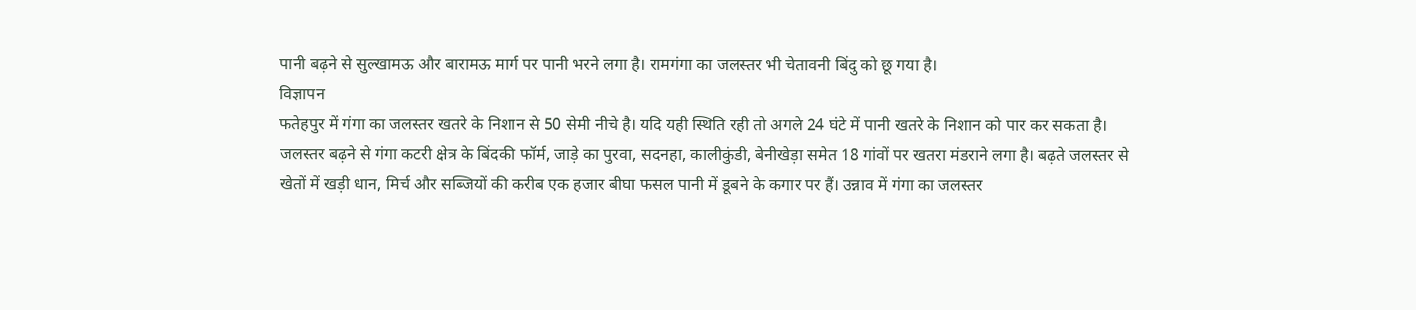पानी बढ़ने से सुल्खामऊ और बारामऊ मार्ग पर पानी भरने लगा है। रामगंगा का जलस्तर भी चेतावनी बिंदु को छू गया है।
विज्ञापन
फतेहपुर में गंगा का जलस्तर खतरे के निशान से 50 सेमी नीचे है। यदि यही स्थिति रही तो अगले 24 घंटे में पानी खतरे के निशान को पार कर सकता है। जलस्तर बढ़ने से गंगा कटरी क्षेत्र के बिंदकी फॉर्म, जाड़े का पुरवा, सदनहा, कालीकुंडी, बेनीखेड़ा समेत 18 गांवों पर खतरा मंडराने लगा है। बढ़ते जलस्तर से खेतों में खड़ी धान, मिर्च और सब्जियों की करीब एक हजार बीघा फसल पानी में डूबने के कगार पर हैं। उन्नाव में गंगा का जलस्तर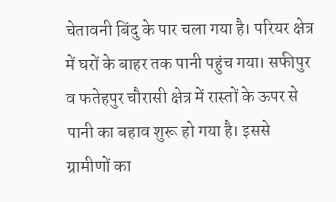चेतावनी बिंदु के पार चला गया है। परियर क्षेत्र में घरों के बाहर तक पानी पहुंच गया। सफीपुर व फतेहपुर चौरासी क्षेत्र में रास्तों के ऊपर से पानी का बहाव शुरू हो गया है। इससे ग्रामीणों का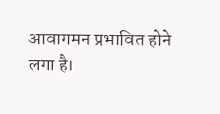आवागमन प्रभावित होने लगा है।